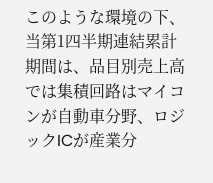このような環境の下、当第1四半期連結累計期間は、品目別売上高では集積回路はマイコンが自動車分野、ロジックICが産業分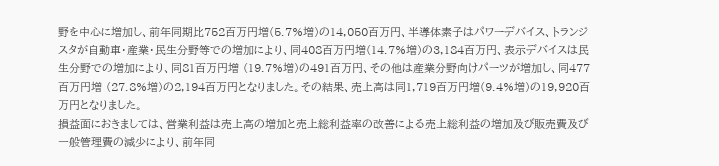野を中心に増加し、前年同期比752百万円増(5.7%増)の14,050百万円、半導体素子はパワーデバイス、トランジスタが自動車・産業・民生分野等での増加により、同408百万円増(14.7%増)の3,184百万円、表示デバイスは民生分野での増加により、同81百万円増 (19.7%増)の491百万円、その他は産業分野向けパーツが増加し、同477百万円増 (27.8%増)の2,194百万円となりました。その結果、売上高は同1,719百万円増(9.4%増)の19,920百万円となりました。
損益面におきましては、営業利益は売上高の増加と売上総利益率の改善による売上総利益の増加及び販売費及び一般管理費の減少により、前年同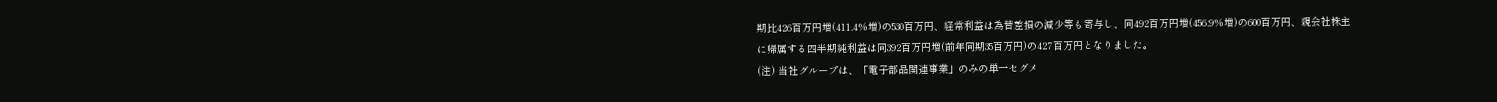期比426百万円増(411.4%増)の530百万円、経常利益は為替差損の減少等も寄与し、同492百万円増(456.9%増)の600百万円、親会社株主に帰属する四半期純利益は同392百万円増(前年同期35百万円)の427百万円となりました。
(注) 当社グループは、「電子部品関連事業」のみの単一セグメ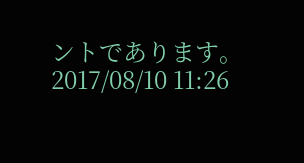ントであります。
2017/08/10 11:26